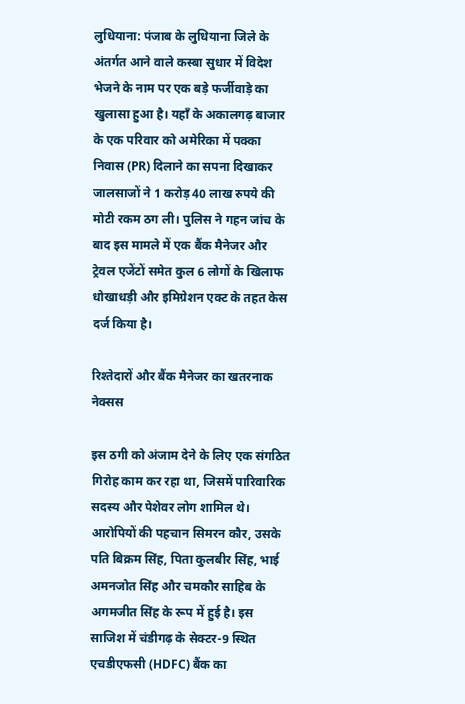लुधियाना: पंजाब के लुधियाना जिले के अंतर्गत आने वाले कस्बा सुधार में विदेश भेजने के नाम पर एक बड़े फर्जीवाड़े का खुलासा हुआ है। यहाँ के अकालगढ़ बाजार के एक परिवार को अमेरिका में पक्का निवास (PR) दिलाने का सपना दिखाकर जालसाजों ने 1 करोड़ 40 लाख रुपये की मोटी रकम ठग ली। पुलिस ने गहन जांच के बाद इस मामले में एक बैंक मैनेजर और ट्रेवल एजेंटों समेत कुल 6 लोगों के खिलाफ धोखाधड़ी और इमिग्रेशन एक्ट के तहत केस दर्ज किया है।

रिश्तेदारों और बैंक मैनेजर का खतरनाक नेक्सस

इस ठगी को अंजाम देने के लिए एक संगठित गिरोह काम कर रहा था, जिसमें पारिवारिक सदस्य और पेशेवर लोग शामिल थे। आरोपियों की पहचान सिमरन कौर, उसके पति बिक्रम सिंह, पिता कुलबीर सिंह, भाई अमनजोत सिंह और चमकौर साहिब के अगमजीत सिंह के रूप में हुई है। इस साजिश में चंडीगढ़ के सेक्टर-9 स्थित एचडीएफसी (HDFC) बैंक का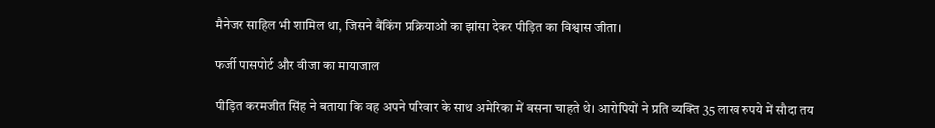मैनेजर साहिल भी शामिल था, जिसने बैंकिंग प्रक्रियाओं का झांसा देकर पीड़ित का विश्वास जीता।

फर्जी पासपोर्ट और वीजा का मायाजाल

पीड़ित करमजीत सिंह ने बताया कि वह अपने परिवार के साथ अमेरिका में बसना चाहते थे। आरोपियों ने प्रति व्यक्ति 35 लाख रुपये में सौदा तय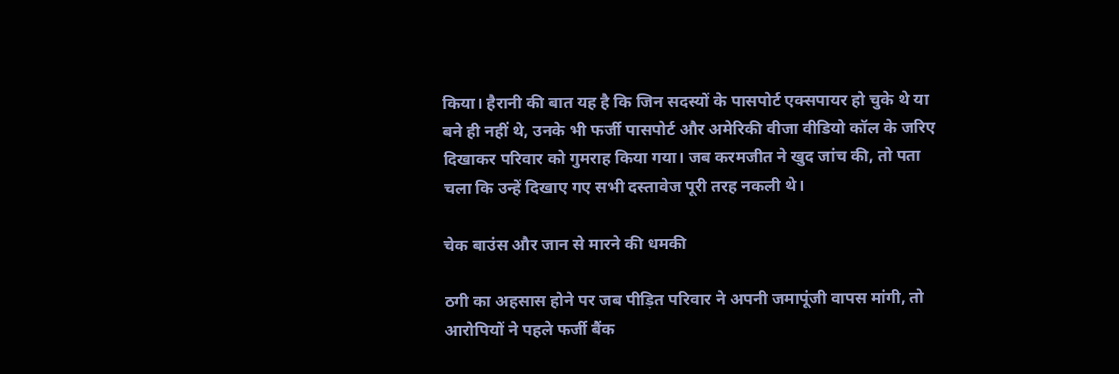किया। हैरानी की बात यह है कि जिन सदस्यों के पासपोर्ट एक्सपायर हो चुके थे या बने ही नहीं थे, उनके भी फर्जी पासपोर्ट और अमेरिकी वीजा वीडियो कॉल के जरिए दिखाकर परिवार को गुमराह किया गया। जब करमजीत ने खुद जांच की, तो पता चला कि उन्हें दिखाए गए सभी दस्तावेज पूरी तरह नकली थे।

चेक बाउंस और जान से मारने की धमकी

ठगी का अहसास होने पर जब पीड़ित परिवार ने अपनी जमापूंजी वापस मांगी, तो आरोपियों ने पहले फर्जी बैंक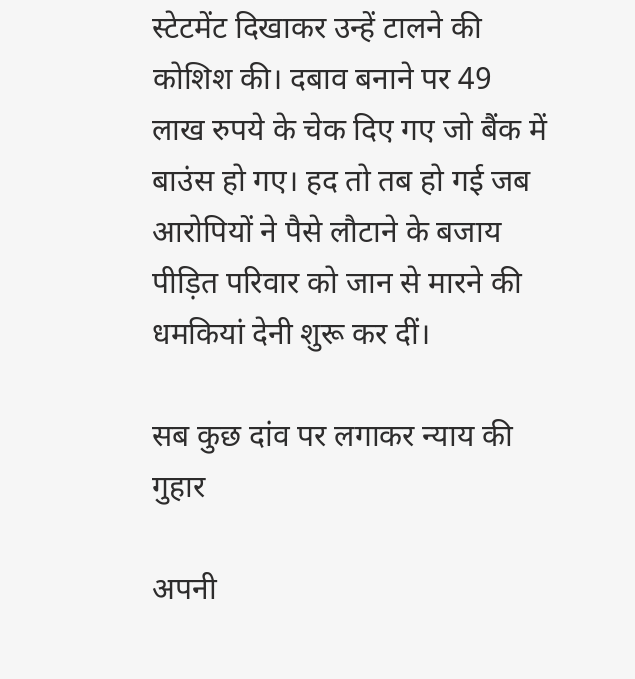स्टेटमेंट दिखाकर उन्हें टालने की कोशिश की। दबाव बनाने पर 49 लाख रुपये के चेक दिए गए जो बैंक में बाउंस हो गए। हद तो तब हो गई जब आरोपियों ने पैसे लौटाने के बजाय पीड़ित परिवार को जान से मारने की धमकियां देनी शुरू कर दीं।

सब कुछ दांव पर लगाकर न्याय की गुहार

अपनी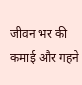जीवन भर की कमाई और गहने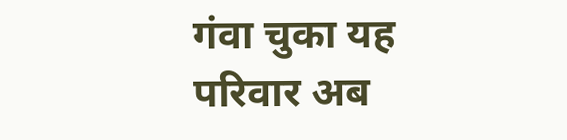गंवा चुका यह परिवार अब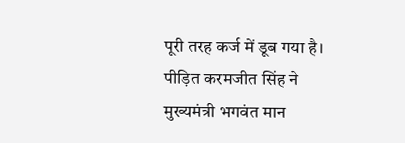पूरी तरह कर्ज में डूब गया है। पीड़ित करमजीत सिंह ने मुख्यमंत्री भगवंत मान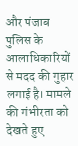और पंजाब पुलिस के आलाधिकारियों से मदद की गुहार लगाई है। मामले की गंभीरता को देखते हुए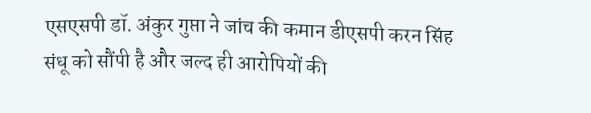एसएसपी डॉ. अंकुर गुप्ता ने जांच की कमान डीएसपी करन सिंह संधू को सौंपी है और जल्द ही आरोपियों की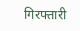गिरफ्तारी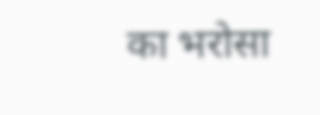का भरोसा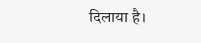दिलाया है।